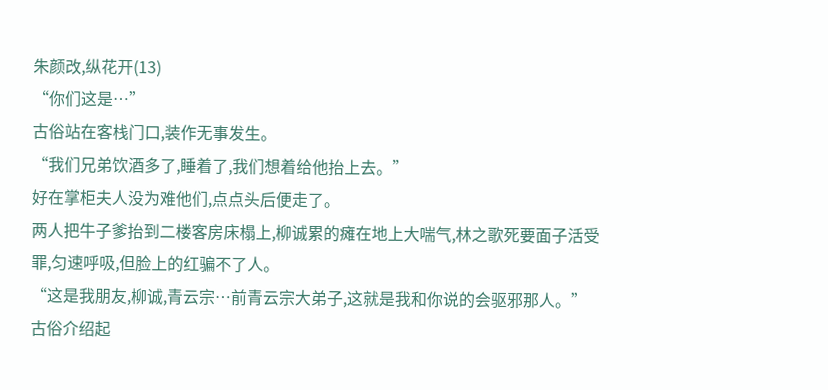朱颜改,纵花开(13)
“你们这是…”
古俗站在客栈门口,装作无事发生。
“我们兄弟饮酒多了,睡着了,我们想着给他抬上去。”
好在掌柜夫人没为难他们,点点头后便走了。
两人把牛子爹抬到二楼客房床榻上,柳诚累的瘫在地上大喘气,林之歌死要面子活受罪,匀速呼吸,但脸上的红骗不了人。
“这是我朋友,柳诚,青云宗…前青云宗大弟子,这就是我和你说的会驱邪那人。”古俗介绍起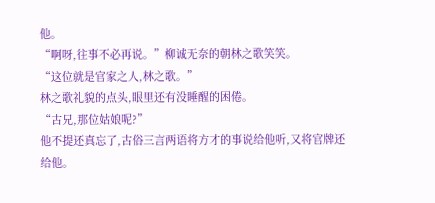他。
“啊呀,往事不必再说。”柳诚无奈的朝林之歌笑笑。
“这位就是官家之人,林之歌。”
林之歌礼貌的点头,眼里还有没睡醒的困倦。
“古兄,那位姑娘呢?”
他不提还真忘了,古俗三言两语将方才的事说给他听,又将官牌还给他。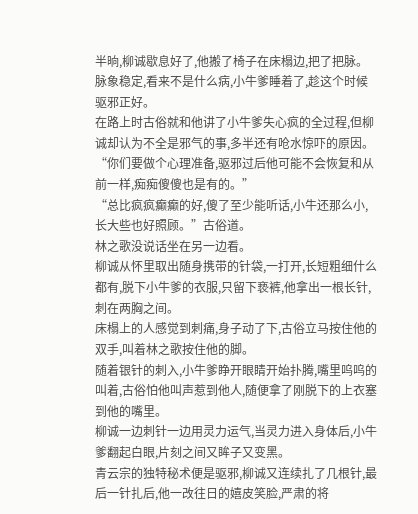半晌,柳诚歇息好了,他搬了椅子在床榻边,把了把脉。
脉象稳定,看来不是什么病,小牛爹睡着了,趁这个时候驱邪正好。
在路上时古俗就和他讲了小牛爹失心疯的全过程,但柳诚却认为不全是邪气的事,多半还有呛水惊吓的原因。
“你们要做个心理准备,驱邪过后他可能不会恢复和从前一样,痴痴傻傻也是有的。”
“总比疯疯癫癫的好,傻了至少能听话,小牛还那么小,长大些也好照顾。”古俗道。
林之歌没说话坐在另一边看。
柳诚从怀里取出随身携带的针袋,一打开,长短粗细什么都有,脱下小牛爹的衣服,只留下亵裤,他拿出一根长针,刺在两胸之间。
床榻上的人感觉到刺痛,身子动了下,古俗立马按住他的双手,叫着林之歌按住他的脚。
随着银针的刺入,小牛爹睁开眼睛开始扑腾,嘴里呜呜的叫着,古俗怕他叫声惹到他人,随便拿了刚脱下的上衣塞到他的嘴里。
柳诚一边刺针一边用灵力运气,当灵力进入身体后,小牛爹翻起白眼,片刻之间又眸子又变黑。
青云宗的独特秘术便是驱邪,柳诚又连续扎了几根针,最后一针扎后,他一改往日的嬉皮笑脸,严肃的将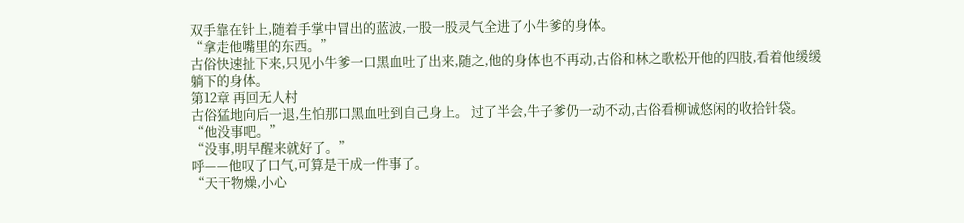双手靠在针上,随着手掌中冒出的蓝波,一股一股灵气全进了小牛爹的身体。
“拿走他嘴里的东西。”
古俗快速扯下来,只见小牛爹一口黑血吐了出来,随之,他的身体也不再动,古俗和林之歌松开他的四肢,看着他缓缓躺下的身体。
第12章 再回无人村
古俗猛地向后一退,生怕那口黑血吐到自己身上。 过了半会,牛子爹仍一动不动,古俗看柳诚悠闲的收拾针袋。
“他没事吧。”
“没事,明早醒来就好了。”
呼——他叹了口气,可算是干成一件事了。
“天干物燥,小心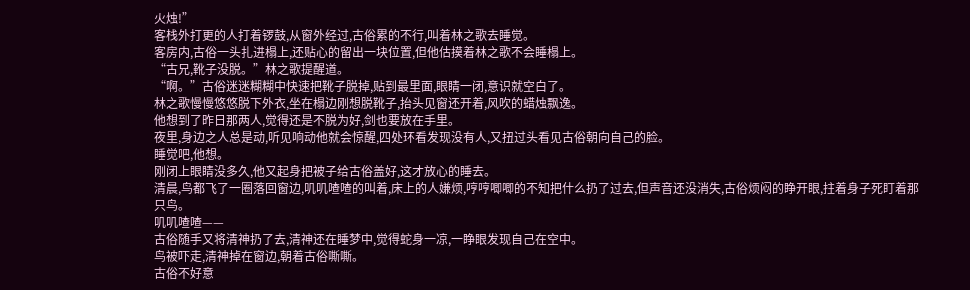火烛!”
客栈外打更的人打着锣鼓,从窗外经过,古俗累的不行,叫着林之歌去睡觉。
客房内,古俗一头扎进榻上,还贴心的留出一块位置,但他估摸着林之歌不会睡榻上。
“古兄,靴子没脱。”林之歌提醒道。
“啊。”古俗迷迷糊糊中快速把靴子脱掉,贴到最里面,眼睛一闭,意识就空白了。
林之歌慢慢悠悠脱下外衣,坐在榻边刚想脱靴子,抬头见窗还开着,风吹的蜡烛飘逸。
他想到了昨日那两人,觉得还是不脱为好,剑也要放在手里。
夜里,身边之人总是动,听见响动他就会惊醒,四处环看发现没有人,又扭过头看见古俗朝向自己的脸。
睡觉吧,他想。
刚闭上眼睛没多久,他又起身把被子给古俗盖好,这才放心的睡去。
清晨,鸟都飞了一圈落回窗边,叽叽喳喳的叫着,床上的人嫌烦,哼哼唧唧的不知把什么扔了过去,但声音还没消失,古俗烦闷的睁开眼,拄着身子死盯着那只鸟。
叽叽喳喳——
古俗随手又将清神扔了去,清神还在睡梦中,觉得蛇身一凉,一睁眼发现自己在空中。
鸟被吓走,清神掉在窗边,朝着古俗嘶嘶。
古俗不好意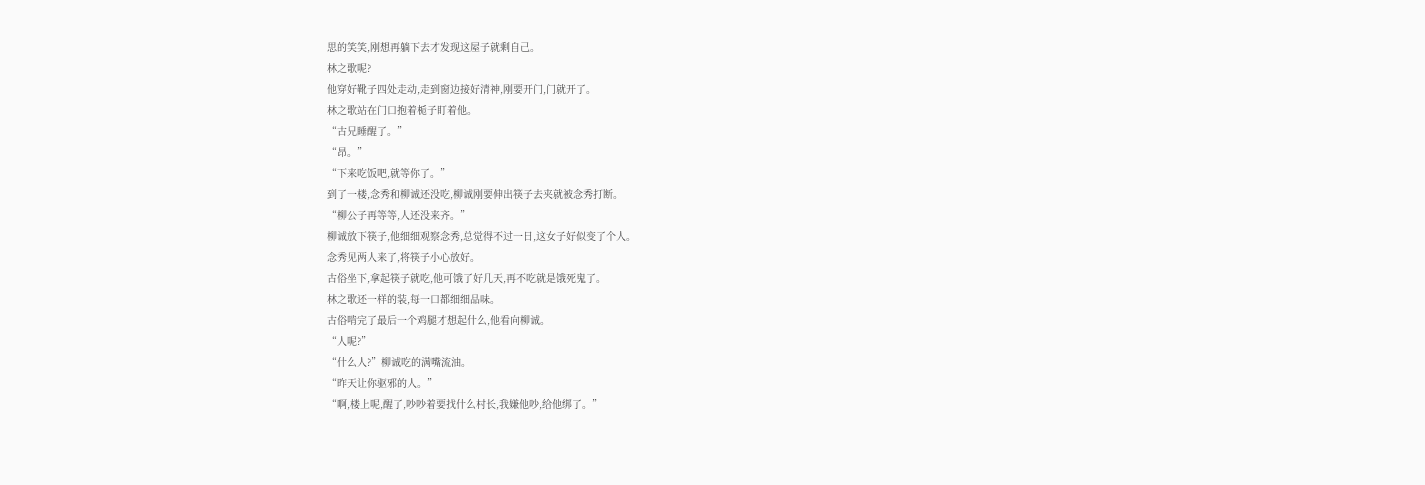思的笑笑,刚想再躺下去才发现这屋子就剩自己。
林之歌呢?
他穿好靴子四处走动,走到窗边接好清神,刚要开门,门就开了。
林之歌站在门口抱着栀子盯着他。
“古兄睡醒了。”
“昂。”
“下来吃饭吧,就等你了。”
到了一楼,念秀和柳诚还没吃,柳诚刚要伸出筷子去夹就被念秀打断。
“柳公子再等等,人还没来齐。”
柳诚放下筷子,他细细观察念秀,总觉得不过一日,这女子好似变了个人。
念秀见两人来了,将筷子小心放好。
古俗坐下,拿起筷子就吃,他可饿了好几天,再不吃就是饿死鬼了。
林之歌还一样的装,每一口都细细品味。
古俗啃完了最后一个鸡腿才想起什么,他看向柳诚。
“人呢?”
“什么人?”柳诚吃的满嘴流油。
“昨天让你驱邪的人。”
“啊,楼上呢,醒了,吵吵着要找什么村长,我嫌他吵,给他绑了。”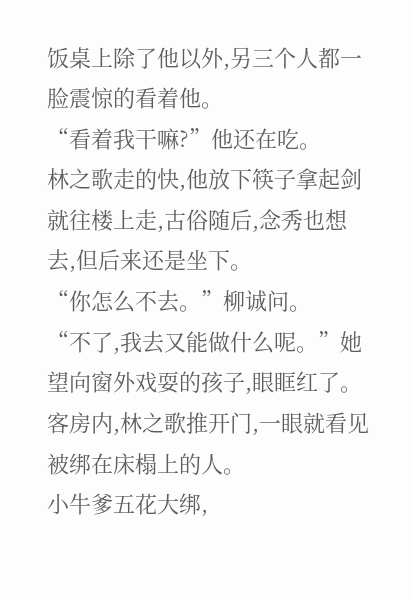饭桌上除了他以外,另三个人都一脸震惊的看着他。
“看着我干嘛?”他还在吃。
林之歌走的快,他放下筷子拿起剑就往楼上走,古俗随后,念秀也想去,但后来还是坐下。
“你怎么不去。”柳诚问。
“不了,我去又能做什么呢。”她望向窗外戏耍的孩子,眼眶红了。
客房内,林之歌推开门,一眼就看见被绑在床榻上的人。
小牛爹五花大绑,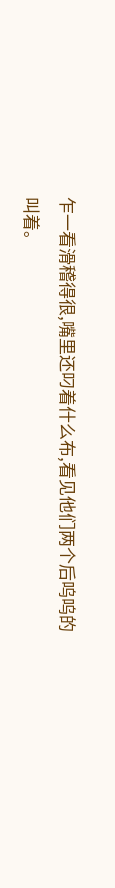乍一看滑稽得很,嘴里还叼着什么布,看见他们两个后呜呜的叫着。